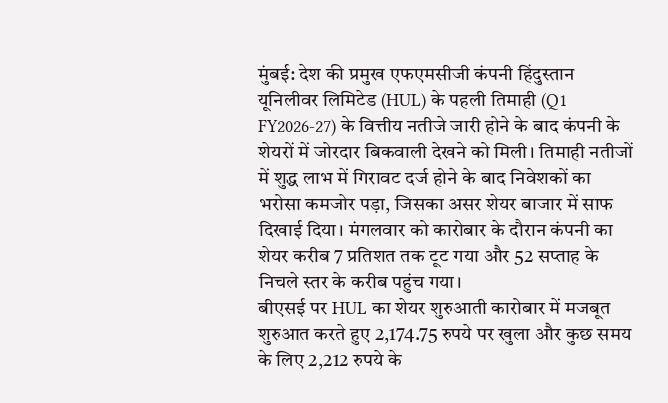मुंबई: देश की प्रमुख एफएमसीजी कंपनी हिंदुस्तान यूनिलीवर लिमिटेड (HUL) के पहली तिमाही (Q1 FY2026-27) के वित्तीय नतीजे जारी होने के बाद कंपनी के शेयरों में जोरदार बिकवाली देखने को मिली। तिमाही नतीजों में शुद्ध लाभ में गिरावट दर्ज होने के बाद निवेशकों का भरोसा कमजोर पड़ा, जिसका असर शेयर बाजार में साफ दिखाई दिया। मंगलवार को कारोबार के दौरान कंपनी का शेयर करीब 7 प्रतिशत तक टूट गया और 52 सप्ताह के निचले स्तर के करीब पहुंच गया।
बीएसई पर HUL का शेयर शुरुआती कारोबार में मजबूत शुरुआत करते हुए 2,174.75 रुपये पर खुला और कुछ समय के लिए 2,212 रुपये के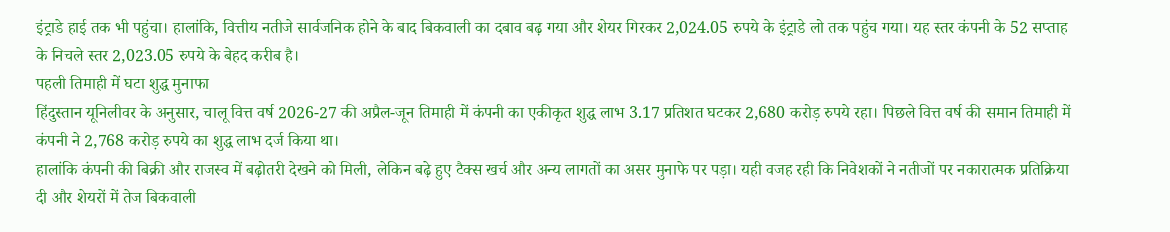इंट्राडे हाई तक भी पहुंचा। हालांकि, वित्तीय नतीजे सार्वजनिक होने के बाद बिकवाली का दबाव बढ़ गया और शेयर गिरकर 2,024.05 रुपये के इंट्राडे लो तक पहुंच गया। यह स्तर कंपनी के 52 सप्ताह के निचले स्तर 2,023.05 रुपये के बेहद करीब है।
पहली तिमाही में घटा शुद्ध मुनाफा
हिंदुस्तान यूनिलीवर के अनुसार, चालू वित्त वर्ष 2026-27 की अप्रैल-जून तिमाही में कंपनी का एकीकृत शुद्ध लाभ 3.17 प्रतिशत घटकर 2,680 करोड़ रुपये रहा। पिछले वित्त वर्ष की समान तिमाही में कंपनी ने 2,768 करोड़ रुपये का शुद्ध लाभ दर्ज किया था।
हालांकि कंपनी की बिक्री और राजस्व में बढ़ोतरी देखने को मिली, लेकिन बढ़े हुए टैक्स खर्च और अन्य लागतों का असर मुनाफे पर पड़ा। यही वजह रही कि निवेशकों ने नतीजों पर नकारात्मक प्रतिक्रिया दी और शेयरों में तेज बिकवाली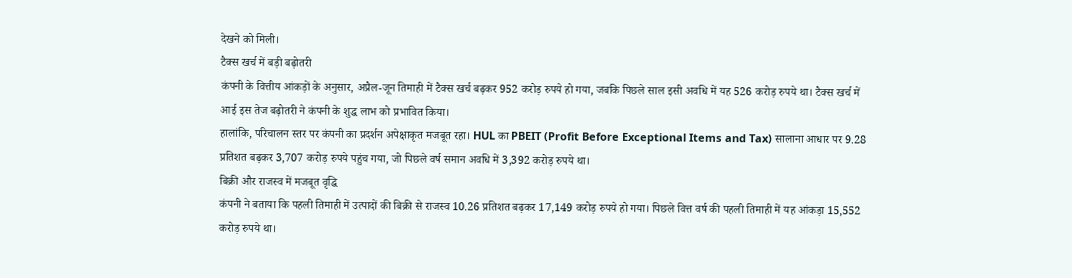देखने को मिली।
टैक्स खर्च में बड़ी बढ़ोतरी
कंपनी के वित्तीय आंकड़ों के अनुसार, अप्रैल-जून तिमाही में टैक्स खर्च बढ़कर 952 करोड़ रुपये हो गया, जबकि पिछले साल इसी अवधि में यह 526 करोड़ रुपये था। टैक्स खर्च में आई इस तेज बढ़ोतरी ने कंपनी के शुद्ध लाभ को प्रभावित किया।
हालांकि, परिचालन स्तर पर कंपनी का प्रदर्शन अपेक्षाकृत मजबूत रहा। HUL का PBEIT (Profit Before Exceptional Items and Tax) सालाना आधार पर 9.28 प्रतिशत बढ़कर 3,707 करोड़ रुपये पहुंच गया, जो पिछले वर्ष समान अवधि में 3,392 करोड़ रुपये था।
बिक्री और राजस्व में मजबूत वृद्धि
कंपनी ने बताया कि पहली तिमाही में उत्पादों की बिक्री से राजस्व 10.26 प्रतिशत बढ़कर 17,149 करोड़ रुपये हो गया। पिछले वित्त वर्ष की पहली तिमाही में यह आंकड़ा 15,552 करोड़ रुपये था।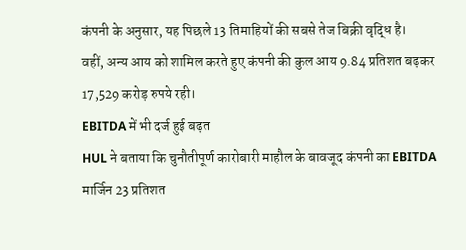कंपनी के अनुसार, यह पिछले 13 तिमाहियों की सबसे तेज बिक्री वृद्धि है।
वहीं, अन्य आय को शामिल करते हुए कंपनी की कुल आय 9.84 प्रतिशत बढ़कर 17,529 करोड़ रुपये रही।
EBITDA में भी दर्ज हुई बढ़त
HUL ने बताया कि चुनौतीपूर्ण कारोबारी माहौल के बावजूद कंपनी का EBITDA मार्जिन 23 प्रतिशत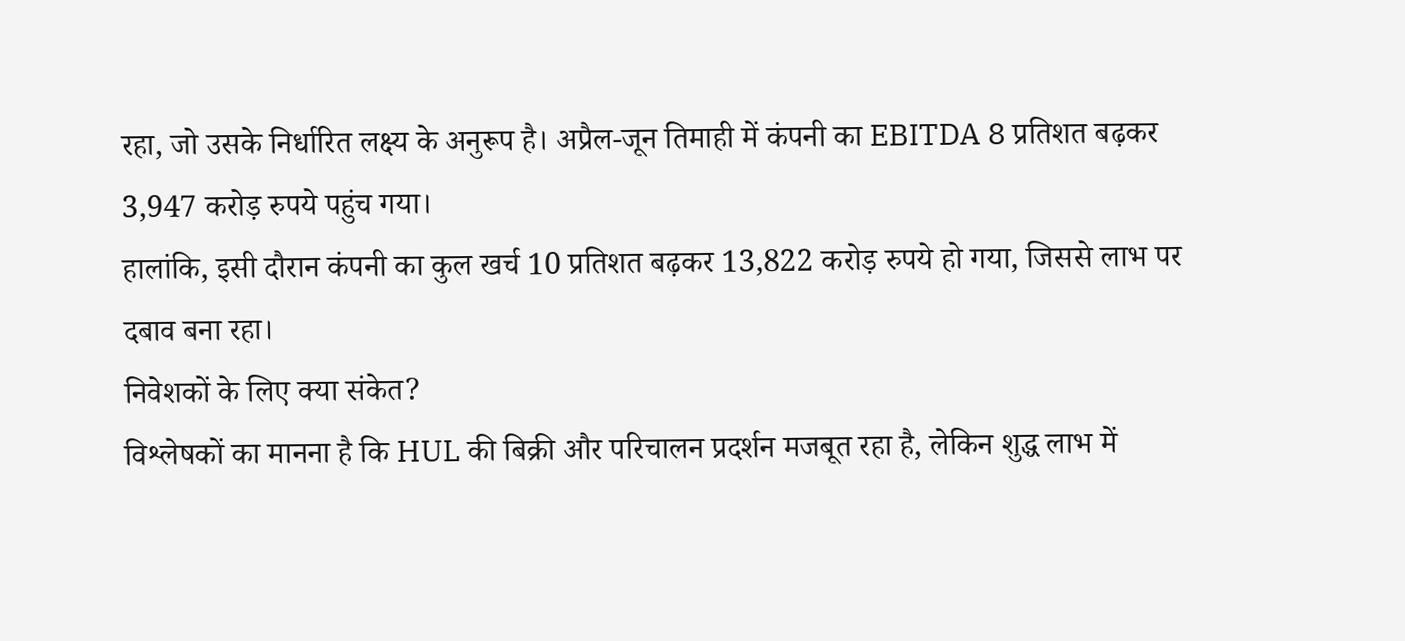रहा, जो उसके निर्धारित लक्ष्य के अनुरूप है। अप्रैल-जून तिमाही में कंपनी का EBITDA 8 प्रतिशत बढ़कर 3,947 करोड़ रुपये पहुंच गया।
हालांकि, इसी दौरान कंपनी का कुल खर्च 10 प्रतिशत बढ़कर 13,822 करोड़ रुपये हो गया, जिससे लाभ पर दबाव बना रहा।
निवेशकों के लिए क्या संकेत?
विश्लेषकों का मानना है कि HUL की बिक्री और परिचालन प्रदर्शन मजबूत रहा है, लेकिन शुद्ध लाभ में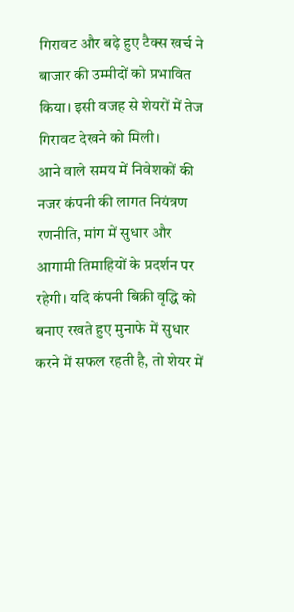गिरावट और बढ़े हुए टैक्स खर्च ने बाजार की उम्मीदों को प्रभावित किया। इसी वजह से शेयरों में तेज गिरावट देखने को मिली।
आने वाले समय में निवेशकों की नजर कंपनी की लागत नियंत्रण रणनीति, मांग में सुधार और आगामी तिमाहियों के प्रदर्शन पर रहेगी। यदि कंपनी बिक्री वृद्धि को बनाए रखते हुए मुनाफे में सुधार करने में सफल रहती है, तो शेयर में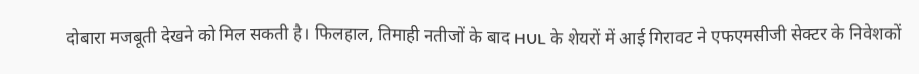दोबारा मजबूती देखने को मिल सकती है। फिलहाल, तिमाही नतीजों के बाद HUL के शेयरों में आई गिरावट ने एफएमसीजी सेक्टर के निवेशकों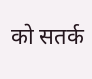को सतर्क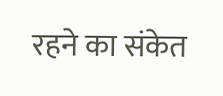रहने का संकेत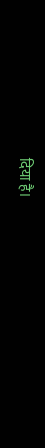दिया है।